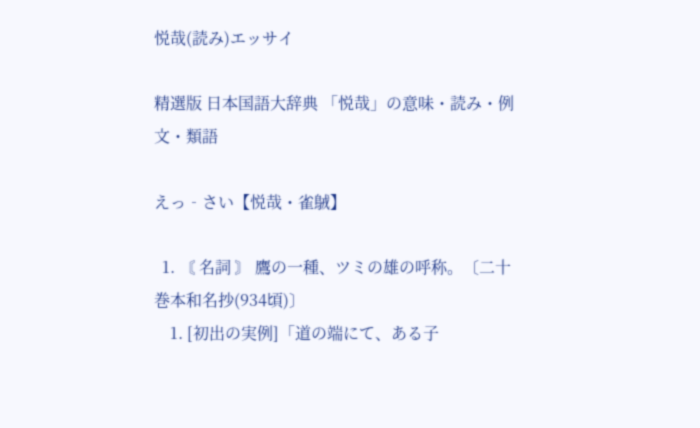悦哉(読み)エッサイ

精選版 日本国語大辞典 「悦哉」の意味・読み・例文・類語

えっ‐さい【悦哉・雀𪀚】

  1. 〘 名詞 〙 鷹の一種、ツミの雄の呼称。〔二十巻本和名抄(934頃)〕
    1. [初出の実例]「道の端にて、ある子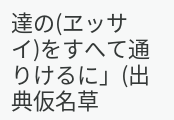達の(ヱッサイ)をすへて通りけるに」(出典仮名草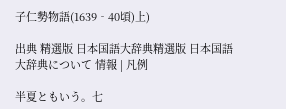子仁勢物語(1639‐40頃)上)

出典 精選版 日本国語大辞典精選版 日本国語大辞典について 情報 | 凡例

半夏ともいう。七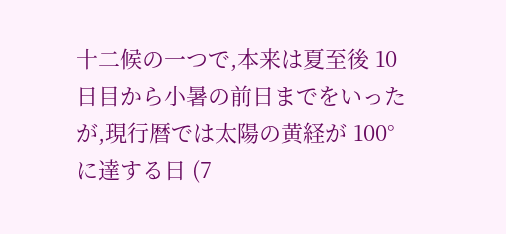十二候の一つで,本来は夏至後 10日目から小暑の前日までをいったが,現行暦では太陽の黄経が 100°に達する日 (7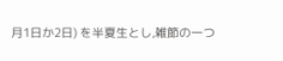月1日か2日) を半夏生とし,雑節の一つ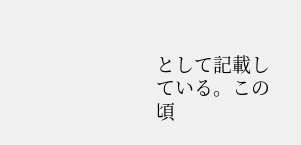として記載している。この頃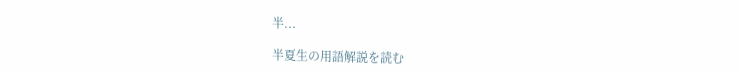半...

半夏生の用語解説を読む